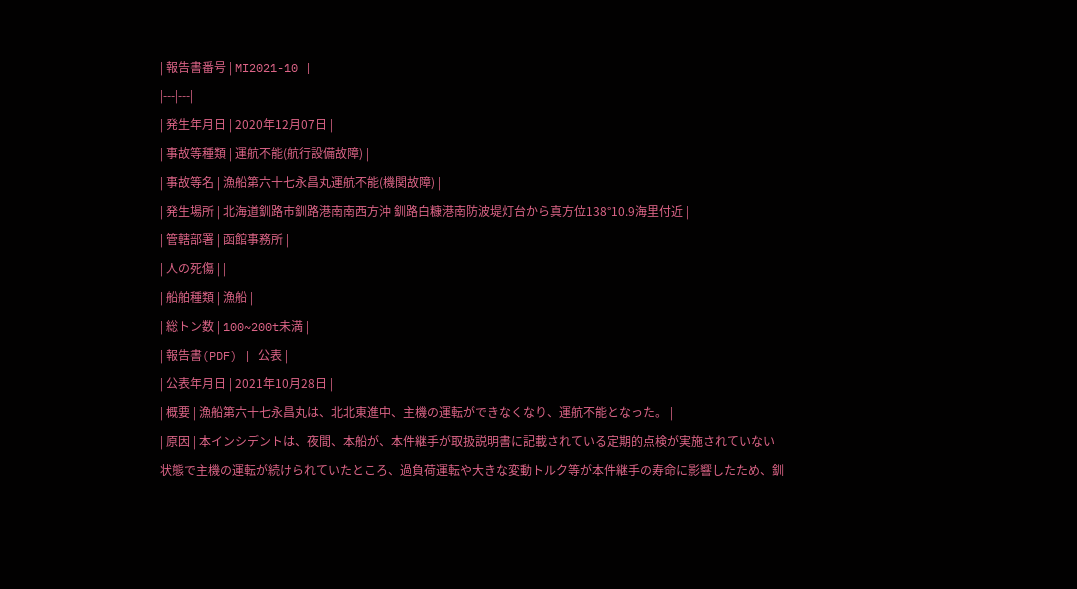| 報告書番号 | MI2021-10 |
|---|---|
| 発生年月日 | 2020年12月07日 |
| 事故等種類 | 運航不能(航行設備故障) |
| 事故等名 | 漁船第六十七永昌丸運航不能(機関故障) |
| 発生場所 | 北海道釧路市釧路港南南西方沖 釧路白糠港南防波堤灯台から真方位138°10.9海里付近 |
| 管轄部署 | 函館事務所 |
| 人の死傷 | |
| 船舶種類 | 漁船 |
| 総トン数 | 100~200t未満 |
| 報告書(PDF) | 公表 |
| 公表年月日 | 2021年10月28日 |
| 概要 | 漁船第六十七永昌丸は、北北東進中、主機の運転ができなくなり、運航不能となった。 |
| 原因 | 本インシデントは、夜間、本船が、本件継手が取扱説明書に記載されている定期的点検が実施されていない状態で主機の運転が続けられていたところ、過負荷運転や大きな変動トルク等が本件継手の寿命に影響したため、釧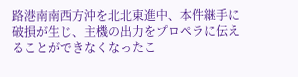路港南南西方沖を北北東進中、本件継手に破損が生じ、主機の出力をプロペラに伝えることができなくなったこ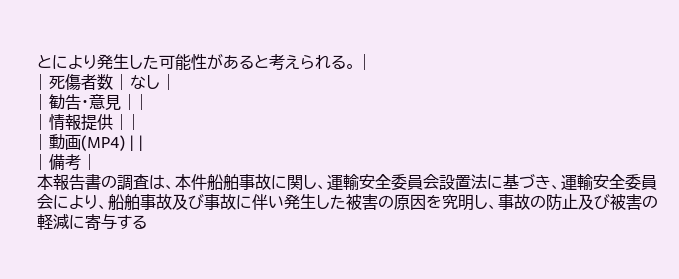とにより発生した可能性があると考えられる。 |
| 死傷者数 | なし |
| 勧告・意見 | |
| 情報提供 | |
| 動画(MP4) | |
| 備考 |
本報告書の調査は、本件船舶事故に関し、運輸安全委員会設置法に基づき、運輸安全委員会により、船舶事故及び事故に伴い発生した被害の原因を究明し、事故の防止及び被害の軽減に寄与する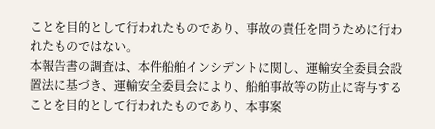ことを目的として行われたものであり、事故の責任を問うために行われたものではない。
本報告書の調査は、本件船舶インシデントに関し、運輸安全委員会設置法に基づき、運輸安全委員会により、船舶事故等の防止に寄与することを目的として行われたものであり、本事案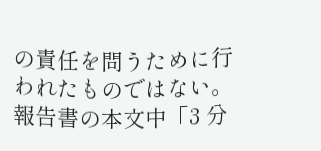の責任を問うために行われたものではない。
報告書の本文中「3 分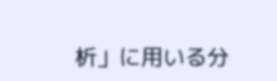析」に用いる分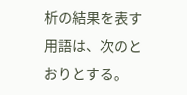析の結果を表す用語は、次のとおりとする。